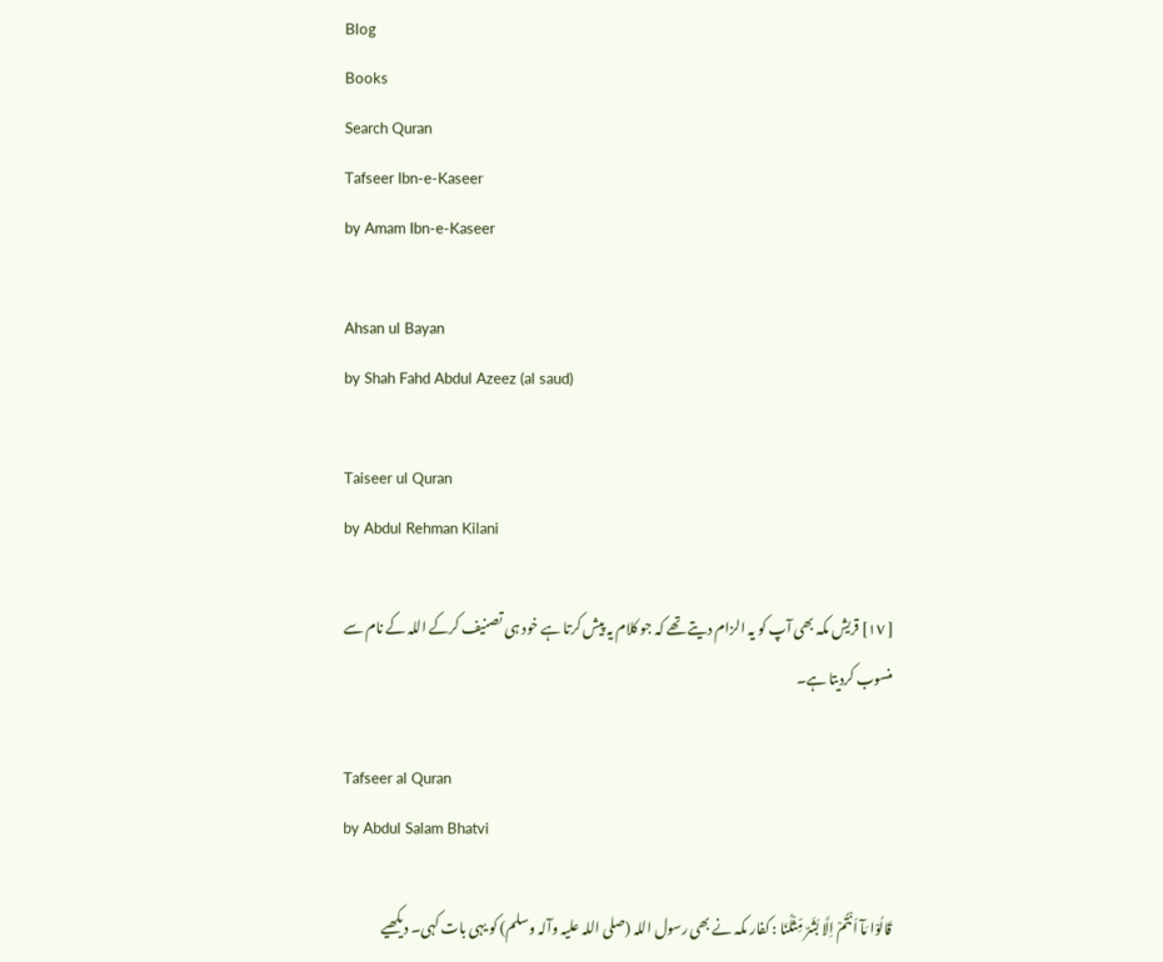Blog
Books
Search Quran
Tafseer Ibn-e-Kaseer
by Amam Ibn-e-Kaseer

Ahsan ul Bayan
by Shah Fahd Abdul Azeez (al saud)

Taiseer ul Quran
by Abdul Rehman Kilani

[ ١٧] قریش مکہ بھی آپ کو یہ الزام دیتے تھے کہ جو کلام یہ پیش کرتا ہے خود ہی تصنیف کرکے اللہ کے نام سے منسوب کردیتا ہے۔

Tafseer al Quran
by Abdul Salam Bhatvi

قَالُوْا مَآ اَنْتُمْ اِلَّا بَشَرٌ مِّثْلُنَا : کفار مکہ نے بھی رسول اللہ (صلی اللہ علیہ وآلہ وسلم) کو یہی بات کہی۔ دیکھیے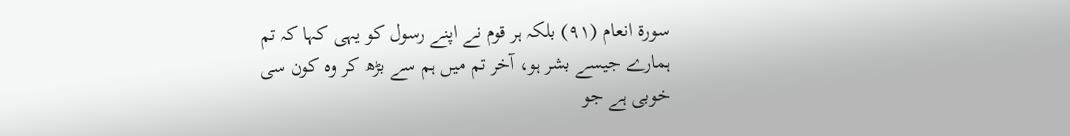سورة انعام (٩١) بلکہ ہر قوم نے اپنے رسول کو یہی کہا کہ تم ہمارے جیسے بشر ہو، آخر تم میں ہم سے بڑھ کر وہ کون سی خوبی ہے جو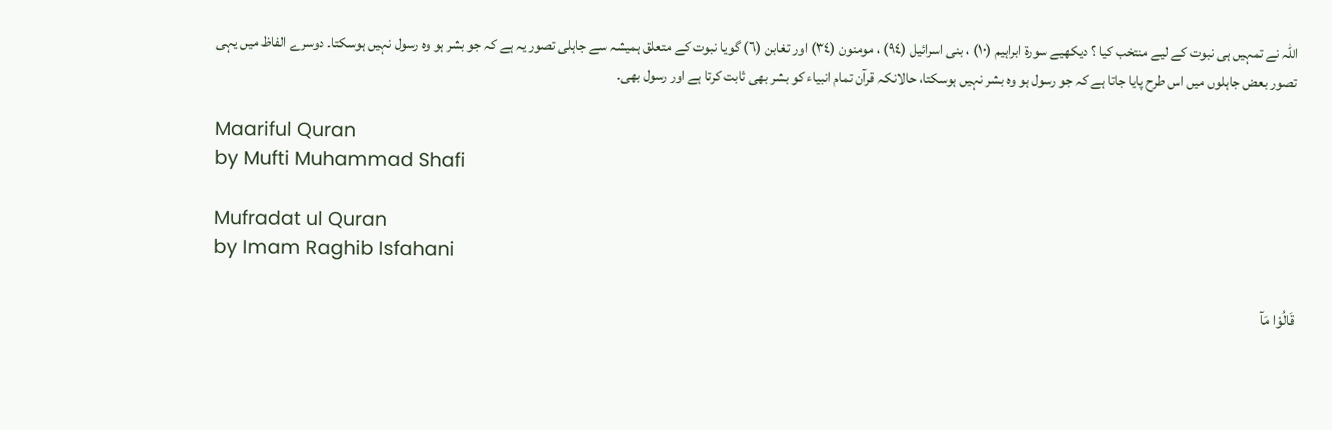اللہ نے تمہیں ہی نبوت کے لیے منتخب کیا ؟ دیکھیے سورة ابراہیم (١٠) ، بنی اسرائیل (٩٤) ، مومنون (٣٤) اور تغابن (٦) گویا نبوت کے متعلق ہمیشہ سے جاہلی تصور یہ ہے کہ جو بشر ہو وہ رسول نہیں ہوسکتا۔ دوسرے الفاظ میں یہی تصور بعض جاہلوں میں اس طرح پایا جاتا ہے کہ جو رسول ہو وہ بشر نہیں ہوسکتا، حالانکہ قرآن تمام انبیاء کو بشر بھی ثابت کرتا ہے اور رسول بھی۔

Maariful Quran
by Mufti Muhammad Shafi

Mufradat ul Quran
by Imam Raghib Isfahani

قَالُوْا مَآ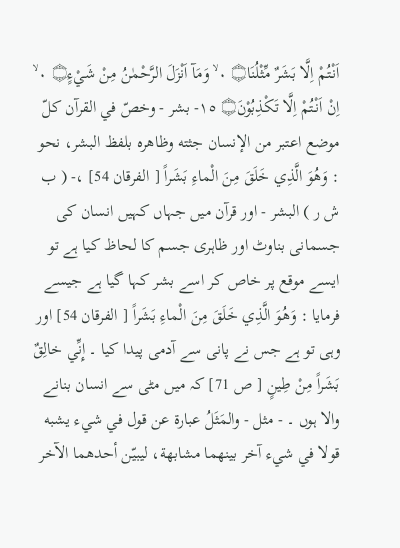اَنْتُمْ اِلَّا بَشَرٌ مِّثْلُنَا۝ ٠ ۙ وَمَآ اَنْزَلَ الرَّحْمٰنُ مِنْ شَيْءٍ۝ ٠ ۙ اِنْ اَنْتُمْ اِلَّا تَكْذِبُوْنَ۝ ١٥- بشر - وخصّ في القرآن کلّ موضع اعتبر من الإنسان جثته وظاهره بلفظ البشر، نحو : وَهُوَ الَّذِي خَلَقَ مِنَ الْماءِ بَشَراً [ الفرقان 54] ،- ( ب ش ر ) البشر - اور قرآن میں جہاں کہیں انسان کی جسمانی بناوٹ اور ظاہری جسم کا لحاظ کیا ہے تو ایسے موقع پر خاص کر اسے بشر کہا گیا ہے جیسے فرمایا : وَهُوَ الَّذِي خَلَقَ مِنَ الْماءِ بَشَراً [ الفرقان 54] اور وہی تو ہے جس نے پانی سے آدمی پیدا کیا ۔ إِنِّي خالِقٌ بَشَراً مِنْ طِينٍ [ ص 71] کہ میں مٹی سے انسان بنانے والا ہوں ۔ - مثل - والمَثَلُ عبارة عن قول في شيء يشبه قولا في شيء آخر بينهما مشابهة، ليبيّن أحدهما الآخر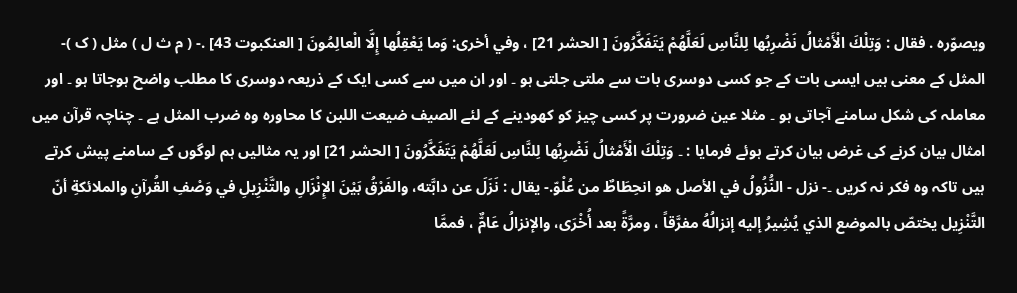ويصوّره . فقال : وَتِلْكَ الْأَمْثالُ نَضْرِبُها لِلنَّاسِ لَعَلَّهُمْ يَتَفَكَّرُونَ [ الحشر 21] ، وفي أخری: وَما يَعْقِلُها إِلَّا الْعالِمُونَ [ العنکبوت 43] .- ( م ث ل ) مثل ( ک )- المثل کے معنی ہیں ایسی بات کے جو کسی دوسری بات سے ملتی جلتی ہو ۔ اور ان میں سے کسی ایک کے ذریعہ دوسری کا مطلب واضح ہوجاتا ہو ۔ اور معاملہ کی شکل سامنے آجاتی ہو ۔ مثلا عین ضرورت پر کسی چیز کو کھودینے کے لئے الصیف ضیعت اللبن کا محاورہ وہ ضرب المثل ہے ۔ چناچہ قرآن میں امثال بیان کرنے کی غرض بیان کرتے ہوئے فرمایا : ۔ وَتِلْكَ الْأَمْثالُ نَضْرِبُها لِلنَّاسِ لَعَلَّهُمْ يَتَفَكَّرُونَ [ الحشر 21] اور یہ مثالیں ہم لوگوں کے سامنے پیش کرتے ہیں تاکہ وہ فکر نہ کریں ۔- نزل - النُّزُولُ في الأصل هو انحِطَاطٌ من عُلْوّ.- يقال : نَزَلَ عن دابَّته، والفَرْقُ بَيْنَ الإِنْزَالِ والتَّنْزِيلِ في وَصْفِ القُرآنِ والملائكةِ أنّ التَّنْزِيل يختصّ بالموضع الذي يُشِيرُ إليه إنزالُهُ مفرَّقاً ، ومرَّةً بعد أُخْرَى، والإنزالُ عَامٌّ ، فممَّا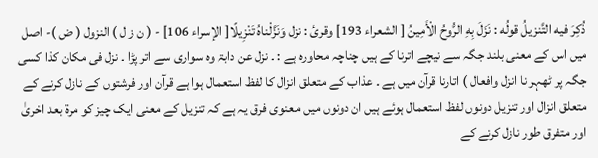ذُكِرَ فيه التَّنزیلُ قولُه : نَزَلَ بِهِ الرُّوحُ الْأَمِينُ [ الشعراء 193] وقرئ : نزل وَنَزَّلْناهُ تَنْزِيلًا[ الإسراء 106] - ( ن ز ل ) النزول ( ض )- اصل میں اس کے معنی بلند جگہ سے نیچے اترنا کے ہیں چناچہ محاورہ ہے : ۔ نزل عن دابۃ وہ سواری سے اتر پڑا ۔ نزل فی مکان کذا کسی جگہ پر ٹھہر نا انزل وافعال ) اتارنا قرآن میں ہے ۔ عذاب کے متعلق انزال کا لفظ استعمال ہوا ہے قرآن اور فرشتوں کے نازل کرنے کے متعلق انزال اور تنزیل دونوں لفظ استعمال ہوئے ہیں ان دونوں میں معنوی فرق یہ ہے کہ تنزیل کے معنی ایک چیز کو مرۃ بعد اخریٰ اور متفرق طور نازل کرنے کے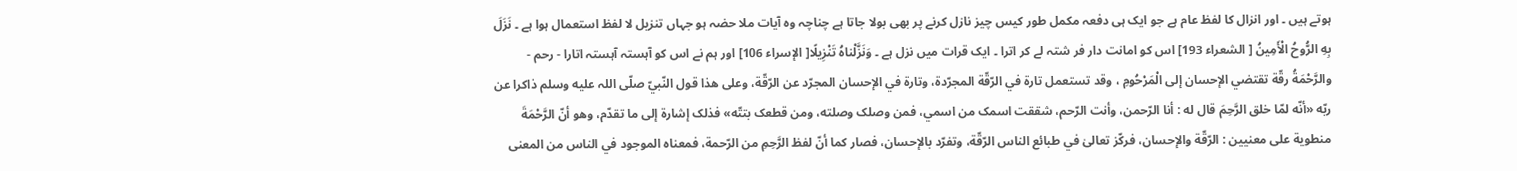ہوتے ہیں ۔ اور انزال کا لفظ عام ہے جو ایک ہی دفعہ مکمل طور کیس چیز نازل کرنے پر بھی بولا جاتا ہے چناچہ وہ آیات ملا حضہ ہو جہاں تنزیل لا لفظ استعمال ہوا ہے ۔ نَزَلَ بِهِ الرُّوحُ الْأَمِينُ [ الشعراء 193] اس کو امانت دار فر شتہ لے کر اترا ۔ ایک قرات میں نزل ہے ۔ وَنَزَّلْناهُ تَنْزِيلًا[ الإسراء 106] اور ہم نے اس کو آہستہ آہستہ اتارا - رحم - والرَّحْمَةُ رقّة تقتضي الإحسان إلى الْمَرْحُومِ ، وقد تستعمل تارة في الرّقّة المجرّدة، وتارة في الإحسان المجرّد عن الرّقّة، وعلی هذا قول النّبيّ صلّى اللہ عليه وسلم ذاکرا عن ربّه «أنّه لمّا خلق الرَّحِمَ قال له : أنا الرّحمن، وأنت الرّحم، شققت اسمک من اسمي، فمن وصلک وصلته، ومن قطعک بتتّه» فذلک إشارة إلى ما تقدّم، وهو أنّ الرَّحْمَةَ منطوية علی معنيين : الرّقّة والإحسان، فركّز تعالیٰ في طبائع الناس الرّقّة، وتفرّد بالإحسان، فصار کما أنّ لفظ الرَّحِمِ من الرّحمة، فمعناه الموجود في الناس من المعنی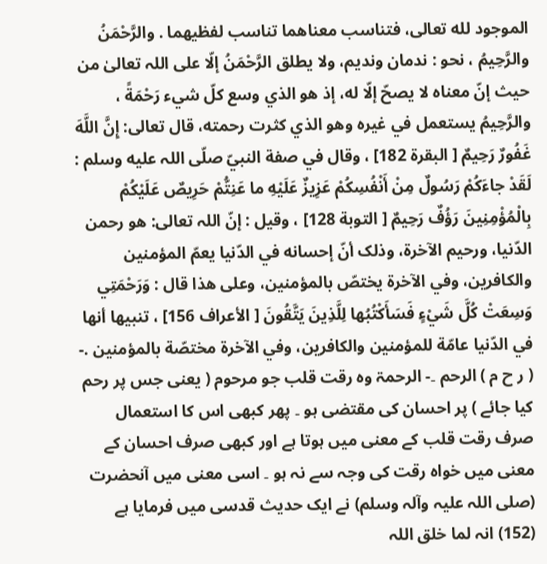الموجود لله تعالی، فتناسب معناهما تناسب لفظيهما . والرَّحْمَنُ والرَّحِيمُ ، نحو : ندمان وندیم، ولا يطلق الرَّحْمَنُ إلّا علی اللہ تعالیٰ من حيث إنّ معناه لا يصحّ إلّا له، إذ هو الذي وسع کلّ شيء رَحْمَةً ، والرَّحِيمُ يستعمل في غيره وهو الذي کثرت رحمته، قال تعالی: إِنَّ اللَّهَ غَفُورٌ رَحِيمٌ [ البقرة 182] ، وقال في صفة النبيّ صلّى اللہ عليه وسلم : لَقَدْ جاءَكُمْ رَسُولٌ مِنْ أَنْفُسِكُمْ عَزِيزٌ عَلَيْهِ ما عَنِتُّمْ حَرِيصٌ عَلَيْكُمْ بِالْمُؤْمِنِينَ رَؤُفٌ رَحِيمٌ [ التوبة 128] ، وقیل : إنّ اللہ تعالی: هو رحمن الدّنيا، ورحیم الآخرة، وذلک أنّ إحسانه في الدّنيا يعمّ المؤمنین والکافرین، وفي الآخرة يختصّ بالمؤمنین، وعلی هذا قال : وَرَحْمَتِي وَسِعَتْ كُلَّ شَيْءٍ فَسَأَكْتُبُها لِلَّذِينَ يَتَّقُونَ [ الأعراف 156] ، تنبيها أنها في الدّنيا عامّة للمؤمنین والکافرین، وفي الآخرة مختصّة بالمؤمنین .- ( ر ح م ) الرحم ۔- الرحمۃ وہ رقت قلب جو مرحوم ( یعنی جس پر رحم کیا جائے ) پر احسان کی مقتضی ہو ۔ پھر کبھی اس کا استعمال صرف رقت قلب کے معنی میں ہوتا ہے اور کبھی صرف احسان کے معنی میں خواہ رقت کی وجہ سے نہ ہو ۔ اسی معنی میں آنحضرت (صلی اللہ علیہ وآلہ وسلم) نے ایک حدیث قدسی میں فرمایا ہے (152) انہ لما خلق اللہ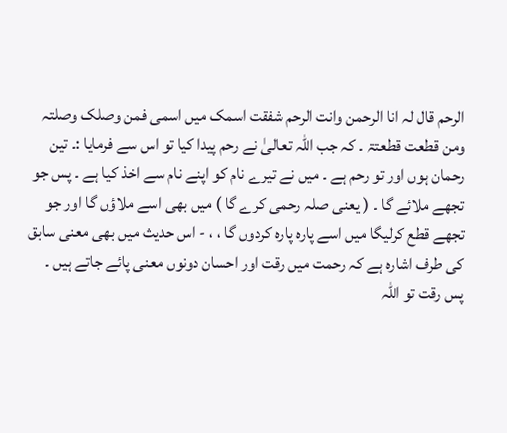الرحم قال لہ انا الرحمن وانت الرحم شفقت اسمک میں اسمی فمن وصلک وصلتہ ومن قطعت قطعتۃ ۔ کہ جب اللہ تعالیٰ نے رحم پیدا کیا تو اس سے فرمایا :۔ تین رحمان ہوں اور تو رحم ہے ۔ میں نے تیرے نام کو اپنے نام سے اخذ کیا ہے ۔ پس جو تجھے ملائے گا ۔ ( یعنی صلہ رحمی کرے گا ) میں بھی اسے ملاؤں گا اور جو تجھے قطع کرلیگا میں اسے پارہ پارہ کردوں گا ، ، - اس حدیث میں بھی معنی سابق کی طرف اشارہ ہے کہ رحمت میں رقت اور احسان دونوں معنی پائے جاتے ہیں ۔ پس رقت تو اللہ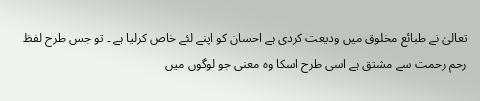تعالیٰ نے طبائع مخلوق میں ودیعت کردی ہے احسان کو اپنے لئے خاص کرلیا ہے ۔ تو جس طرح لفظ رحم رحمت سے مشتق ہے اسی طرح اسکا وہ معنی جو لوگوں میں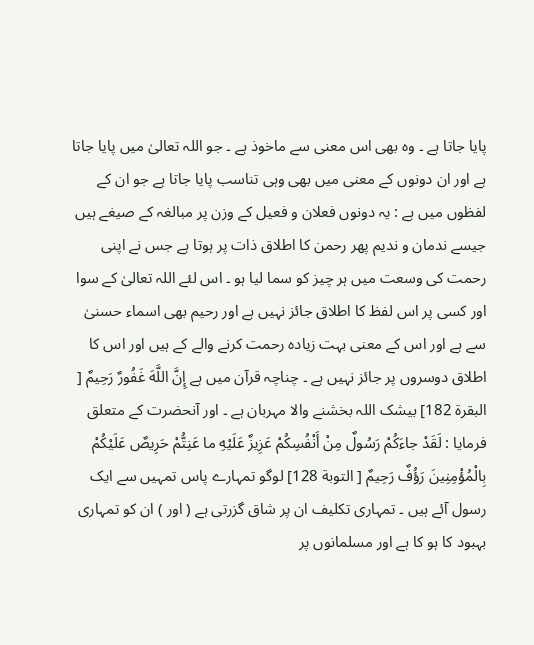پایا جاتا ہے ۔ وہ بھی اس معنی سے ماخوذ ہے ۔ جو اللہ تعالیٰ میں پایا جاتا ہے اور ان دونوں کے معنی میں بھی وہی تناسب پایا جاتا ہے جو ان کے لفظوں میں ہے : یہ دونوں فعلان و فعیل کے وزن پر مبالغہ کے صیغے ہیں جیسے ندمان و ندیم پھر رحمن کا اطلاق ذات پر ہوتا ہے جس نے اپنی رحمت کی وسعت میں ہر چیز کو سما لیا ہو ۔ اس لئے اللہ تعالیٰ کے سوا اور کسی پر اس لفظ کا اطلاق جائز نہیں ہے اور رحیم بھی اسماء حسنیٰ سے ہے اور اس کے معنی بہت زیادہ رحمت کرنے والے کے ہیں اور اس کا اطلاق دوسروں پر جائز نہیں ہے ۔ چناچہ قرآن میں ہے إِنَّ اللَّهَ غَفُورٌ رَحِيمٌ [ البقرة 182] بیشک اللہ بخشنے والا مہربان ہے ۔ اور آنحضرت کے متعلق فرمایا : لَقَدْ جاءَكُمْ رَسُولٌ مِنْ أَنْفُسِكُمْ عَزِيزٌ عَلَيْهِ ما عَنِتُّمْ حَرِيصٌ عَلَيْكُمْ بِالْمُؤْمِنِينَ رَؤُفٌ رَحِيمٌ [ التوبة 128] لوگو تمہارے پاس تمہیں سے ایک رسول آئے ہیں ۔ تمہاری تکلیف ان پر شاق گزرتی ہے ( اور ) ان کو تمہاری بہبود کا ہو کا ہے اور مسلمانوں پر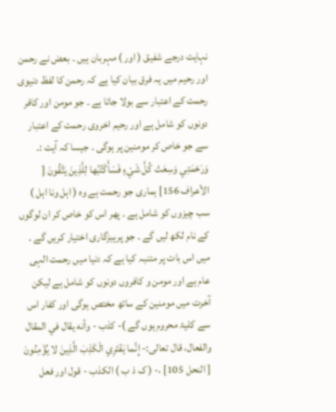نہایت درجے شفیق ( اور ) مہربان ہیں ۔ بعض نے رحمن اور رحیم میں یہ فرق بیان کیا ہے کہ رحمن کا لفظ دنیوی رحمت کے اعتبار سے بولا جاتا ہے ۔ جو مومن اور کافر دونوں کو شامل ہے اور رحیم اخروی رحمت کے اعتبار سے جو خاص کر مومنین پر ہوگی ۔ جیسا کہ آیت :۔ وَرَحْمَتِي وَسِعَتْ كُلَّ شَيْءٍ فَسَأَكْتُبُها لِلَّذِينَ يَتَّقُونَ [ الأعراف 156] ہماری جو رحمت ہے وہ ( اہل ونا اہل ) سب چیزوں کو شامل ہے ۔ پھر اس کو خاص کر ان لوگوں کے نام لکھ لیں گے ۔ جو پرہیزگاری اختیار کریں گے ۔ میں اس بات پر متنبہ کیا ہے کہ دنیا میں رحمت الہی عام ہے اور مومن و کافروں دونوں کو شامل ہے لیکن آخرت میں مومنین کے ساتھ مختص ہوگی اور کفار اس سے کلیۃ محروم ہوں گے )- كذب - وأنه يقال في المقال والفعال، قال تعالی:- إِنَّما يَفْتَرِي الْكَذِبَ الَّذِينَ لا يُؤْمِنُونَ [ النحل 105] ،- ( ک ذ ب ) الکذب - قول اور فعل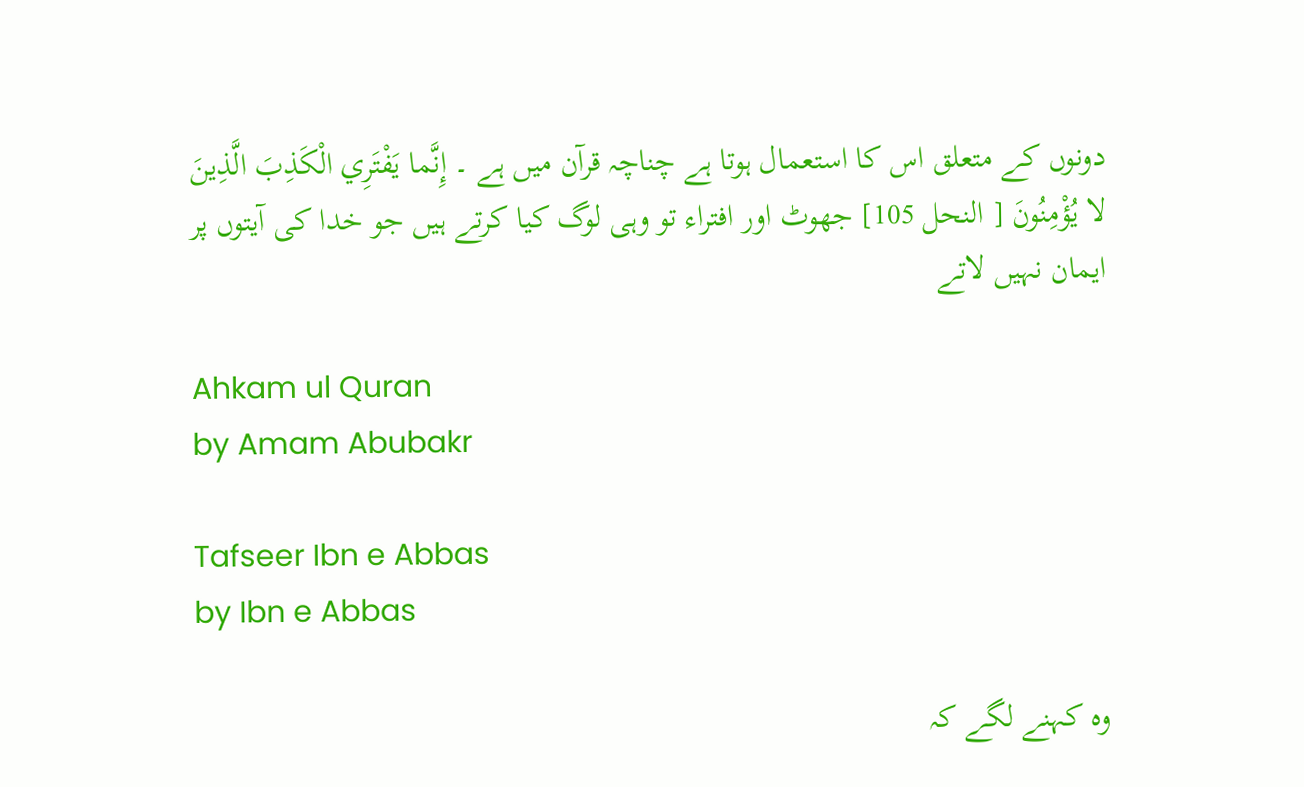دونوں کے متعلق اس کا استعمال ہوتا ہے چناچہ قرآن میں ہے ۔ إِنَّما يَفْتَرِي الْكَذِبَ الَّذِينَ لا يُؤْمِنُونَ [ النحل 105] جھوٹ اور افتراء تو وہی لوگ کیا کرتے ہیں جو خدا کی آیتوں پر ایمان نہیں لاتے

Ahkam ul Quran
by Amam Abubakr

Tafseer Ibn e Abbas
by Ibn e Abbas

وہ کہنے لگے کہ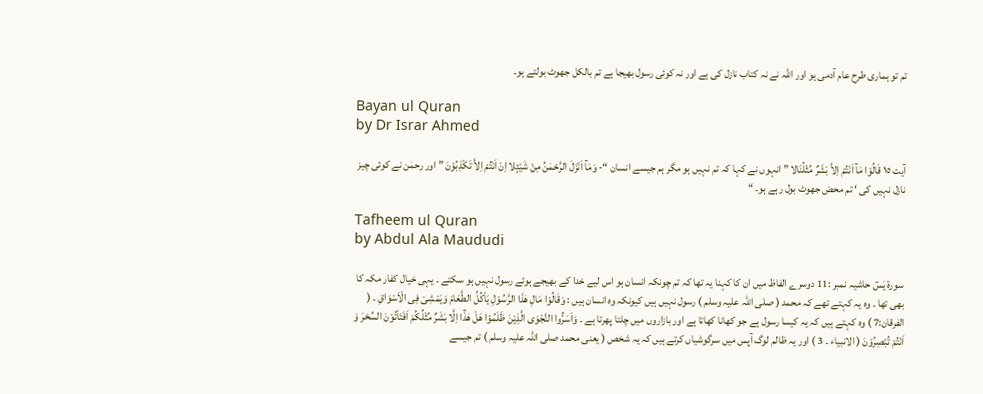تم تو ہماری طرح عام آدمی ہو اور اللہ نے نہ کتاب نازل کی ہے اور نہ کوئی رسول بھیجا ہے تم بالکل جھوٹ بولتے ہو۔

Bayan ul Quran
by Dr Israr Ahmed

آیت ١٥ قَالُوْا مَآ اَنْتُمْ اِلاَّ بَشَرٌ مِّثْلُنَالا ” انہوں نے کہا کہ تم نہیں ہو مگر ہم جیسے انسان “- وَمَآ اَنْزَلَ الرَّحْمٰنُ مِنْ شَیْئٍلا اِنْ اَنْتُمْ اِلاَّ تَکْذِبُوْنَ ” اور رحمٰن نے کوئی چیز نازل نہیں کی ‘ تم محض جھوٹ بول رہے ہو۔ “

Tafheem ul Quran
by Abdul Ala Maududi

سورة یٰسٓ حاشیہ نمبر :11 دوسرے الفاظ میں ان کا کہنا یہ تھا کہ تم چونکہ انسان ہو اس لیے خدا کے بھیجے ہوئے رسول نہیں ہو سکتے ۔ یہی خیال کفار مکہ کا بھی تھا ۔ وہ یہ کہتے تھے کہ محمد ( صلی اللہ علیہ وسلم ) رسول نہیں ہیں کیونکہ وہ انسان ہیں : وَقَالُوْا مَالِ ھٰذَا الرَّسُوْلِ یَاْکُلُ الطَّعَامَ وَیَمْشِیْ فِی الْاَسْوَاقِ ۔ ( الفرقان:7 ) وہ کہتے ہیں کہ یہ کیسا رسول ہے جو کھانا کھاتا ہے اور بازاروں میں چلتا پھرتا ہے ۔ وَاَسَرُّوا النَّجْوَی الَّذِیْنَ ظَلَمُوْا ھَلْ ھٰذَٓا اِلَّا بَشَرٌ مِّثْلُکُمْ اَفَتَاْتُوْنَ السِّحْرَ وَ اَنْتُمْ تُبْصِرُوْنَ ( الانبیاء ۔ 3 ) اور یہ ظالم لوگ آپس میں سرگوشیاں کرتے ہیں کہ یہ شخص ( یعنی محمد صلی اللہ علیہ وسلم ) تم جیسے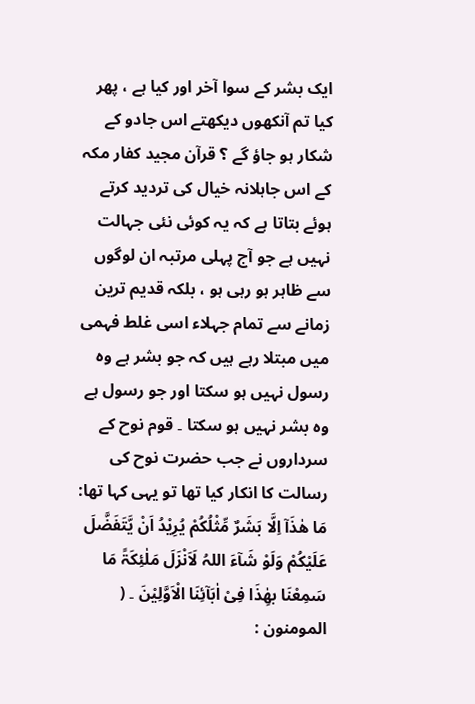ایک بشر کے سوا آخر اور کیا ہے ، پھر کیا تم آنکھوں دیکھتے اس جادو کے شکار ہو جاؤ گے ؟ قرآن مجید کفار مکہ کے اس جاہلانہ خیال کی تردید کرتے ہوئے بتاتا ہے کہ یہ کوئی نئی جہالت نہیں ہے جو آج پہلی مرتبہ ان لوگوں سے ظاہر ہو رہی ہو ، بلکہ قدیم ترین زمانے سے تمام جہلاء اسی غلط فہمی میں مبتلا رہے ہیں کہ جو بشر ہے وہ رسول نہیں ہو سکتا اور جو رسول ہے وہ بشر نہیں ہو سکتا ۔ قوم نوح کے سرداروں نے جب حضرت نوح کی رسالت کا انکار کیا تھا تو یہی کہا تھا: مَا ھٰذَآ اِلَّا بَشَرٌ مِّثْلُکُمْ یُرِیْدُ اَنْ یَّتَفَضَّلَ عَلَیْکُمْ وَلَوْ شَآءَ اللہُ لَاَنْزَلَ مَلٰئِکَۃً مَا سَمِعْنَا بھِٰذَا فِیْ اٰبَآئِنَا الْاَوَّلِیْنَ ۔ ( المومنون :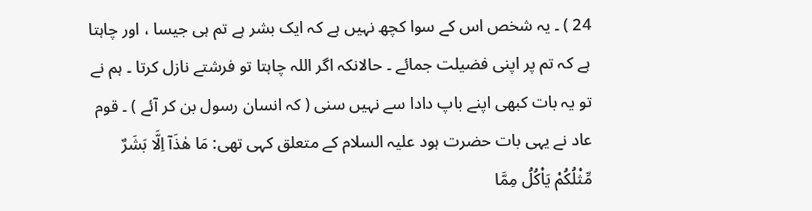24 ) ۔ یہ شخص اس کے سوا کچھ نہیں ہے کہ ایک بشر ہے تم ہی جیسا ، اور چاہتا ہے کہ تم پر اپنی فضیلت جمائے ۔ حالانکہ اگر اللہ چاہتا تو فرشتے نازل کرتا ۔ ہم نے تو یہ بات کبھی اپنے باپ دادا سے نہیں سنی ( کہ انسان رسول بن کر آئے ) ۔ قوم عاد نے یہی بات حضرت ہود علیہ السلام کے متعلق کہی تھی: مَا ھٰذَآ اِلَّا بَشَرٌ مِّثْلُکُمْ یَاْکُلُ مِمَّا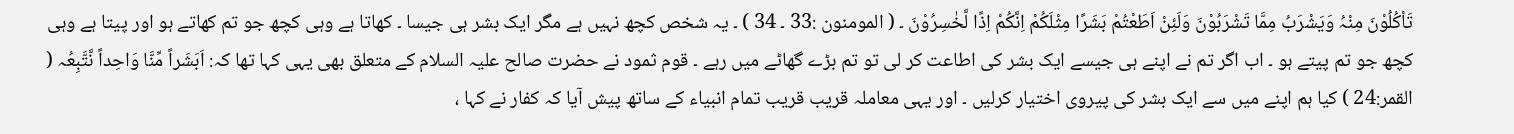تَاْکُلُوْنَ مِنْہُ وَیَشْرَبُ مِمَّا تَشْرَبُوْنَ وَلَئِنْ اَطَعْتُمْ بَشَرًا مِثْلَکُمْ اِنَّکُمْ اِذًا لَّخٰسِرُوْنَ ۔ ( المومنون :33 ۔ 34 ) ۔ یہ شخص کچھ نہیں ہے مگر ایک بشر ہی جیسا ۔ کھاتا ہے وہی کچھ جو تم کھاتے ہو اور پیتا ہے وہی کچھ جو تم پیتے ہو ۔ اب اگر تم نے اپنے ہی جیسے ایک بشر کی اطاعت کر لی تو تم بڑے گھاٹے میں رہے ۔ قوم ثمود نے حضرت صالح علیہ السلام کے متعلق بھی یہی کہا تھا کہ: اَبَشَراً مِّنَّا وَاحِداً نَّتَّبِعُہ ( القمر:24 ) کیا ہم اپنے میں سے ایک بشر کی پیروی اختیار کرلیں ۔ اور یہی معاملہ قریب قریب تمام انبیاء کے ساتھ پیش آیا کہ کفار نے کہا ،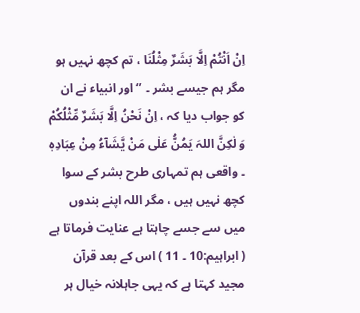اِنْ اَنْتُمْ اِلَّا بَشَرٌ مِثْلُنَا ، تم کچھ نہیں ہو مگر ہم جیسے بشر ۔ ’‘ اور انبیاء نے ان کو جواب دیا کہ ، اِنْ نَحْنُ اِلَّا بَشَرٌ مِّثْلُکُمْ وَ لٰکِنَّ اللہَ یَمُنُّ عَلٰی مَنْ یَّشَآءُ مِنْ عِبَادِہٖ ۔ واقعی ہم تمہاری طرح بشر کے سوا کچھ نہیں ہیں ، مگر اللہ اپنے بندوں میں سے جسے چاہتا ہے عنایت فرماتا ہے ( ابراہیم:10 ۔ 11 ) اس کے بعد قرآن مجید کہتا ہے کہ یہی جاہلانہ خیال ہر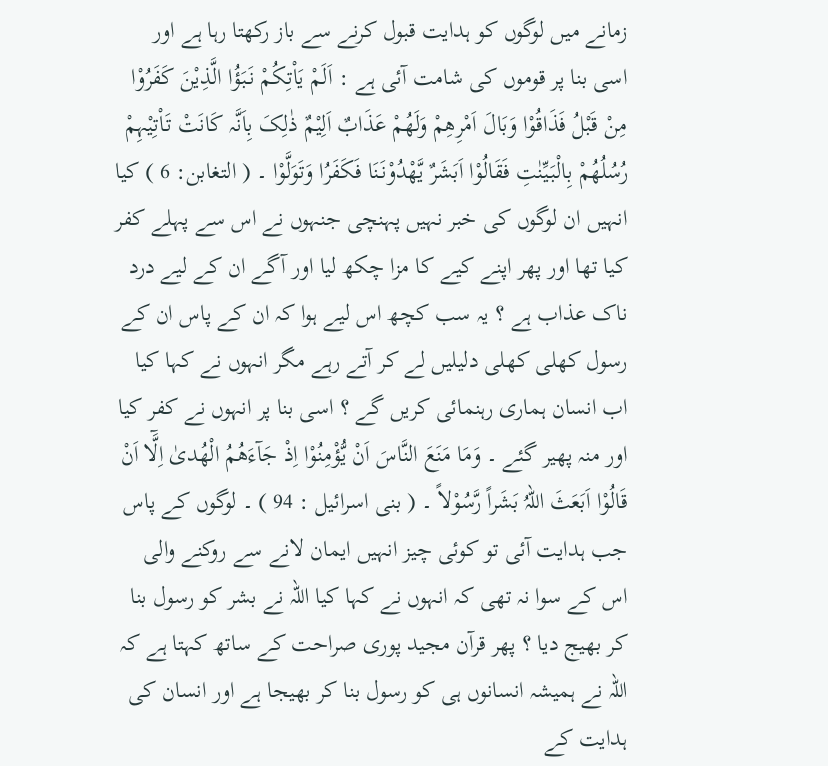زمانے میں لوگوں کو ہدایت قبول کرنے سے باز رکھتا رہا ہے اور اسی بنا پر قوموں کی شامت آئی ہے : اَلَمْ یَاْتِکُمْ نَبَؤُا الَّذِیْنَ کَفَرُوْا مِنْ قَبْلُ فَذَاقُوْا وَبَالَ اَمْرِھِمْ وَلَھُمْ عَذَابٌ اَلِیْمٌ ذٰلِکَ بِاَنَّہ کَانَتْ تَـاْتِیْہِمْ رُسُلُھُمْ بِالْبَیِّنٰتِ فَقَالُوْا اَبَشَرٌ یَّھْدُوْنَنَا فَکَفَرُا وَتَوَلَّوْا ۔ ( التغابن: 6 ) کیا انہیں ان لوگوں کی خبر نہیں پہنچی جنہوں نے اس سے پہلے کفر کیا تھا اور پھر اپنے کیے کا مزا چکھ لیا اور آگے ان کے لیے درد ناک عذاب ہے ؟ یہ سب کچھ اس لیے ہوا کہ ان کے پاس ان کے رسول کھلی کھلی دلیلیں لے کر آتے رہے مگر انہوں نے کہا کیا اب انسان ہماری رہنمائی کریں گے ؟ اسی بنا پر انہوں نے کفر کیا اور منہ پھیر گئے ۔ وَمَا مَنَعَ النَّاسَ اَنْ یُّؤْمِنُوْا اِذْ جَآءَھُمُ الْھُدیٰ اِلَّٓا اَنْ قَالُوْا اَبَعَثَ اللہُ بَشَراً رَّسُوْلاً ۔ ( بنی اسرائیل : 94 ) ۔ لوگوں کے پاس جب ہدایت آئی تو کوئی چیز انہیں ایمان لانے سے روکنے والی اس کے سوا نہ تھی کہ انہوں نے کہا کیا اللہ نے بشر کو رسول بنا کر بھیج دیا ؟ پھر قرآن مجید پوری صراحت کے ساتھ کہتا ہے کہ اللہ نے ہمیشہ انسانوں ہی کو رسول بنا کر بھیجا ہے اور انسان کی ہدایت کے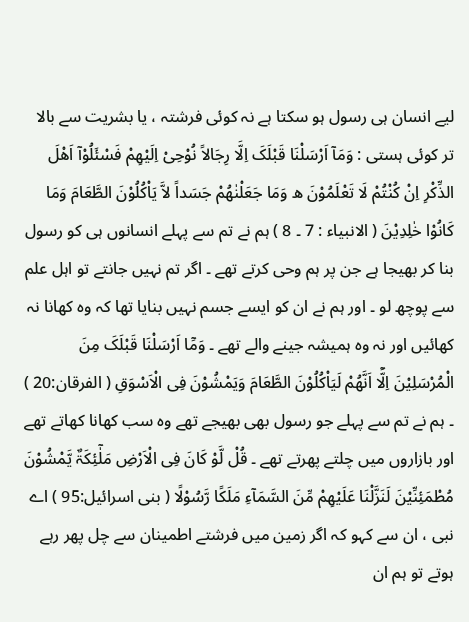لیے انسان ہی رسول ہو سکتا ہے نہ کوئی فرشتہ ، یا بشریت سے بالا تر کوئی ہستی : وَمَآ اَرْسَلْنَا قَبْلَکَ اِلَّا رِجَالاً نُوْحِیْ اِلَیْھِمْ فَسْئَلُوْآ اَھْلَ الذِّکْرِ اِنْ کُنْتُمْ لَا تَعْلَمُوْنَ ه وَمَا جَعَلْنٰھُمْ جَسَداً لاَّ یَاْکُلُوْنَ الطَّعَامَ وَمَا کَانُوْا خٰلِدِیْنَ ( الانبیاء : 7 ۔ 8 ) ہم نے تم سے پہلے انسانوں ہی کو رسول بنا کر بھیجا ہے جن پر ہم وحی کرتے تھے ۔ اگر تم نہیں جانتے تو اہل علم سے پوچھ لو ۔ اور ہم نے ان کو ایسے جسم نہیں بنایا تھا کہ وہ کھانا نہ کھائیں اور نہ وہ ہمیشہ جینے والے تھے ۔ وَمَٓا اَرْسَلْنَا قَبْلَکَ مِنَ الْمُرْسَلِیْنَ اِلَّٓا اَنَّھُمْ لَیَاْکُلُوْنَ الطَّعَامَ وَیَمْشُوْنَ فِی الْاَسْوَقِ ( الفرقان:20 ) ۔ ہم نے تم سے پہلے جو رسول بھی بھیجے تھے وہ سب کھانا کھاتے تھے اور بازاروں میں چلتے پھرتے تھے ۔ قُلْ لَّوْ کَانَ فِی الْاَرْضِ مَلٰٓئِکَۃٌ یَّمْشُوْنَ مُطْمَئِنِّیْنَ لَنَزَّلْنَا عَلَیْھِمْ مِّنَ السَّمَآءِ مَلَکًا رَّسُوْلًا ( بنی اسرائیل:95 ) اے نبی ، ان سے کہو کہ اگر زمین میں فرشتے اطمینان سے چل پھر رہے ہوتے تو ہم ان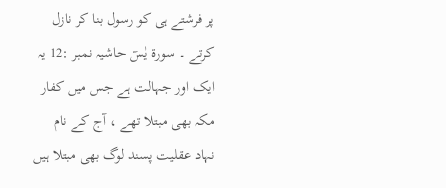پر فرشتے ہی کو رسول بنا کر نازل کرتے ۔ سورة یٰسٓ حاشیہ نمبر :12 یہ ایک اور جہالت ہے جس میں کفار مکہ بھی مبتلا تھے ، آج کے نام نہاد عقلیت پسند لوگ بھی مبتلا ہیں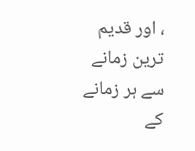، اور قدیم ترین زمانے سے ہر زمانے کے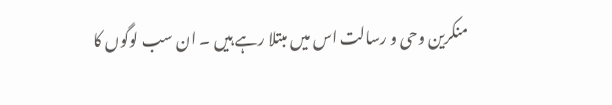منکرین وحی و رسالت اس میں مبتلا رہے ہیں ۔ ان سب لوگوں کا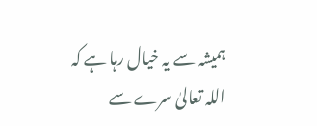ہمیشہ سے یہ خیال رہا ہے کہ اللہ تعالیٰ سرے سے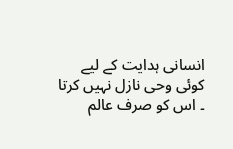انسانی ہدایت کے لیے کوئی وحی نازل نہیں کرتا ۔ اس کو صرف عالم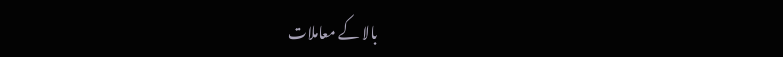بالا کے معاملات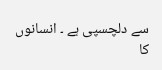سے دلچسپی ہے ۔ انسانوں کا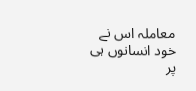معاملہ اس نے خود انسانوں ہی پر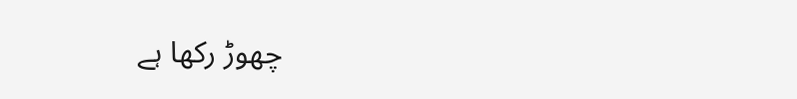چھوڑ رکھا ہے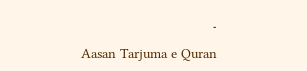۔

Aasan Tarjuma e Quran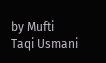by Mufti Taqi Usmani